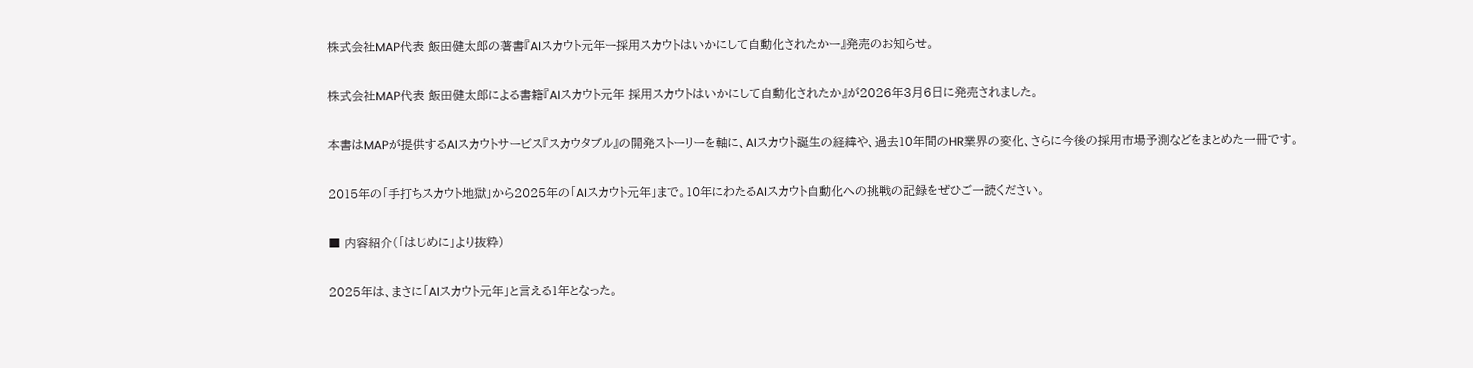株式会社MAP代表 飯田健太郎の著書『AIスカウト元年ー採用スカウトはいかにして自動化されたかー』発売のお知らせ。

株式会社MAP代表 飯田健太郎による書籍『AIスカウト元年 採用スカウトはいかにして自動化されたか』が2026年3月6日に発売されました。

本書はMAPが提供するAIスカウトサービス『スカウタブル』の開発ストーリーを軸に、AIスカウト誕生の経緯や、過去10年間のHR業界の変化、さらに今後の採用市場予測などをまとめた一冊です。

2015年の「手打ちスカウト地獄」から2025年の「AIスカウト元年」まで。10年にわたるAIスカウト自動化への挑戦の記録をぜひご一読ください。

■ 内容紹介(「はじめに」より抜粋)

2025年は、まさに「AIスカウト元年」と言える1年となった。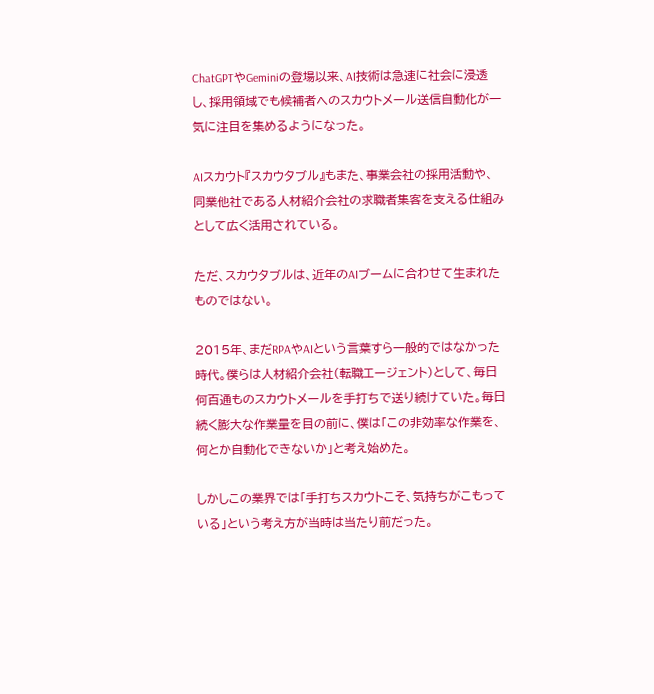ChatGPTやGeminiの登場以来、AI技術は急速に社会に浸透し、採用領域でも候補者へのスカウトメール送信自動化が一気に注目を集めるようになった。

AIスカウト『スカウタブル』もまた、事業会社の採用活動や、同業他社である人材紹介会社の求職者集客を支える仕組みとして広く活用されている。

ただ、スカウタブルは、近年のAIブームに合わせて生まれたものではない。

2015年、まだRPAやAIという言葉すら一般的ではなかった時代。僕らは人材紹介会社(転職エージェント)として、毎日何百通ものスカウトメールを手打ちで送り続けていた。毎日続く膨大な作業量を目の前に、僕は「この非効率な作業を、何とか自動化できないか」と考え始めた。

しかしこの業界では「手打ちスカウトこそ、気持ちがこもっている」という考え方が当時は当たり前だった。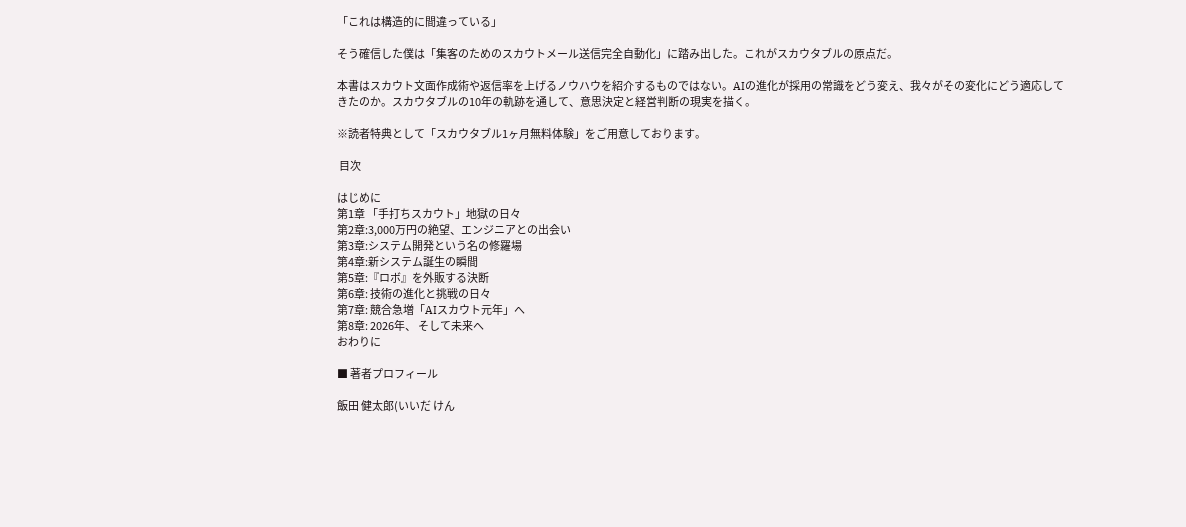「これは構造的に間違っている」

そう確信した僕は「集客のためのスカウトメール送信完全自動化」に踏み出した。これがスカウタブルの原点だ。

本書はスカウト文面作成術や返信率を上げるノウハウを紹介するものではない。AIの進化が採用の常識をどう変え、我々がその変化にどう適応してきたのか。スカウタブルの10年の軌跡を通して、意思決定と経営判断の現実を描く。

※読者特典として「スカウタブル1ヶ月無料体験」をご用意しております。

 目次

はじめに
第1章 「手打ちスカウト」地獄の日々
第2章:3,000万円の絶望、エンジニアとの出会い
第3章:システム開発という名の修羅場
第4章:新システム誕生の瞬間
第5章:『ロボ』を外販する決断
第6章: 技術の進化と挑戦の日々
第7章: 競合急増「AIスカウト元年」へ
第8章: 2026年、 そして未来へ
おわりに

■ 著者プロフィール

飯田 健太郎(いいだ けん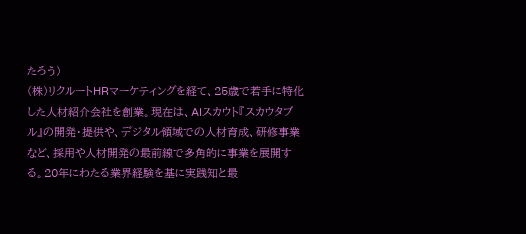たろう)
(株)リクルートHRマーケティングを経て、25歳で若手に特化した人材紹介会社を創業。現在は、AIスカウト『スカウタブル』の開発・提供や、デジタル領域での人材育成、研修事業など、採用や人材開発の最前線で多角的に事業を展開する。20年にわたる業界経験を基に実践知と最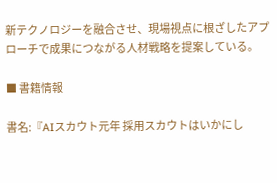新テクノロジーを融合させ、現場視点に根ざしたアプローチで成果につながる人材戦略を提案している。

■ 書籍情報

書名:『AIスカウト元年 採用スカウトはいかにし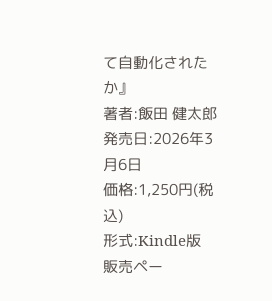て自動化されたか』
著者:飯田 健太郎
発売日:2026年3月6日
価格:1,250円(税込)
形式:Kindle版
販売ペー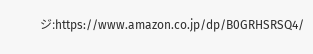ジ:https://www.amazon.co.jp/dp/B0GRHSRSQ4/